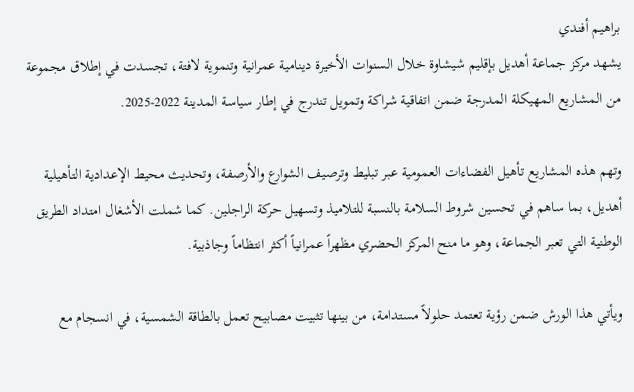براهيم أفندي
يشهد مركز جماعة أهديل بإقليم شيشاوة خلال السنوات الأخيرة دينامية عمرانية وتنموية لافتة، تجسدت في إطلاق مجموعة من المشاريع المهيكلة المدرجة ضمن اتفاقية شراكة وتمويل تندرج في إطار سياسة المدينة 2022-2025.

وتهم هذه المشاريع تأهيل الفضاءات العمومية عبر تبليط وترصيف الشوارع والأرصفة، وتحديث محيط الإعدادية التأهيلية أهديل، بما ساهم في تحسين شروط السلامة بالنسبة للتلاميذ وتسهيل حركة الراجلين. كما شملت الأشغال امتداد الطريق الوطنية التي تعبر الجماعة، وهو ما منح المركز الحضري مظهراً عمرانياً أكثر انتظاماً وجاذبية.

ويأتي هذا الورش ضمن رؤية تعتمد حلولاً مستدامة، من بينها تثبيت مصابيح تعمل بالطاقة الشمسية، في انسجام مع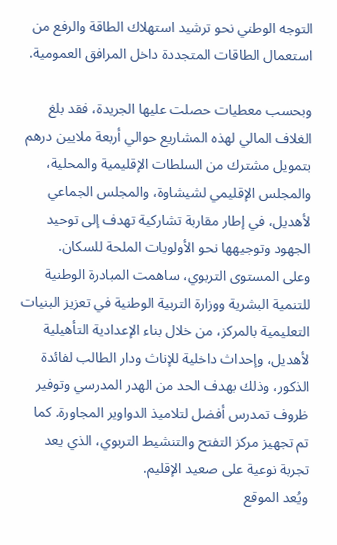التوجه الوطني نحو ترشيد استهلاك الطاقة والرفع من استعمال الطاقات المتجددة داخل المرافق العمومية.

وبحسب معطيات حصلت عليها الجريدة، فقد بلغ الغلاف المالي لهذه المشاريع حوالي أربعة ملايين درهم بتمويل مشترك من السلطات الإقليمية والمحلية، والمجلس الإقليمي لشيشاوة، والمجلس الجماعي لأهديل، في إطار مقاربة تشاركية تهدف إلى توحيد الجهود وتوجيهها نحو الأولويات الملحة للسكان.
وعلى المستوى التربوي، ساهمت المبادرة الوطنية للتنمية البشرية ووزارة التربية الوطنية في تعزيز البنيات التعليمية بالمركز، من خلال بناء الإعدادية التأهيلية لأهديل، وإحداث داخلية للإناث ودار الطالب لفائدة الذكور، وذلك بهدف الحد من الهدر المدرسي وتوفير ظروف تمدرس أفضل لتلاميذ الدواوير المجاورة. كما تم تجهيز مركز التفتح والتنشيط التربوي، الذي يعد تجربة نوعية على صعيد الإقليم.
ويُعد الموقع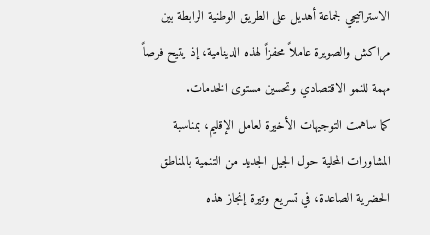الاستراتيجي لجماعة أهديل على الطريق الوطنية الرابطة بين مراكش والصويرة عاملاً محفزاً لهذه الدينامية، إذ يتيح فرصاً مهمة للنمو الاقتصادي وتحسين مستوى الخدمات.
كما ساهمت التوجيهات الأخيرة لعامل الإقليم، بمناسبة المشاورات المحلية حول الجيل الجديد من التنمية بالمناطق الحضرية الصاعدة، في تسريع وتيرة إنجاز هذه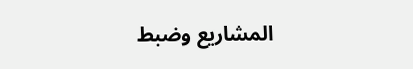المشاريع وضبط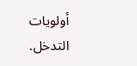أولويات التدخل.